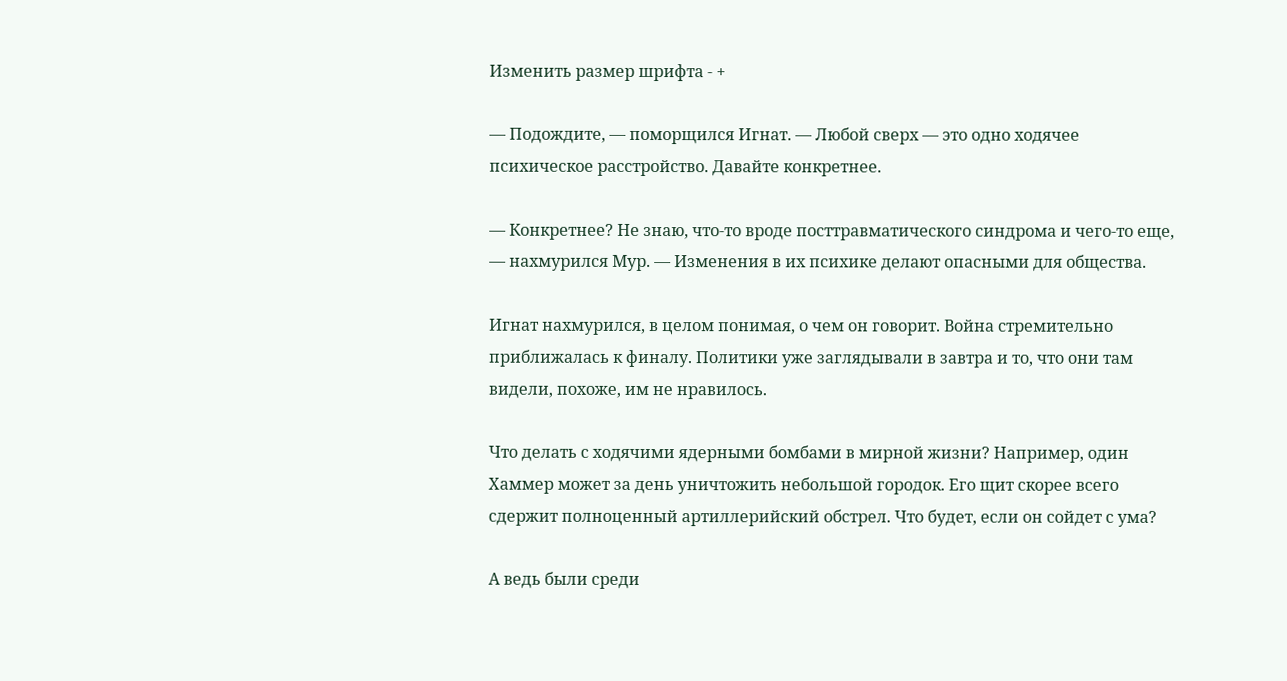Изменить размер шрифта - +

— Подождите, — поморщился Игнат. — Любой сверх — это одно ходячее психическое расстройство. Давайте конкретнее.

— Конкретнее? Не знаю, что-то вроде посттравматического синдрома и чего-то еще, — нахмурился Мур. — Изменения в их психике делают опасными для общества.

Игнат нахмурился, в целом понимая, о чем он говорит. Война стремительно приближалась к финалу. Политики уже заглядывали в завтра и то, что они там видели, похоже, им не нравилось.

Что делать с ходячими ядерными бомбами в мирной жизни? Например, один Хаммер может за день уничтожить небольшой городок. Его щит скорее всего сдержит полноценный артиллерийский обстрел. Что будет, если он сойдет с ума?

А ведь были среди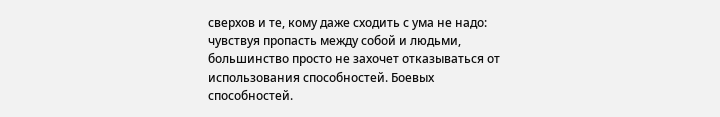сверхов и те, кому даже сходить с ума не надо: чувствуя пропасть между собой и людьми, большинство просто не захочет отказываться от использования способностей. Боевых способностей.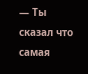— Ты сказал что самая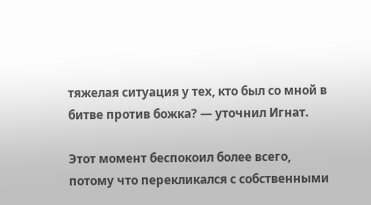тяжелая ситуация у тех, кто был со мной в битве против божка? — уточнил Игнат.

Этот момент беспокоил более всего, потому что перекликался с собственными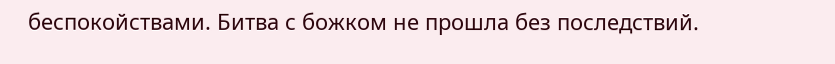беспокойствами. Битва с божком не прошла без последствий.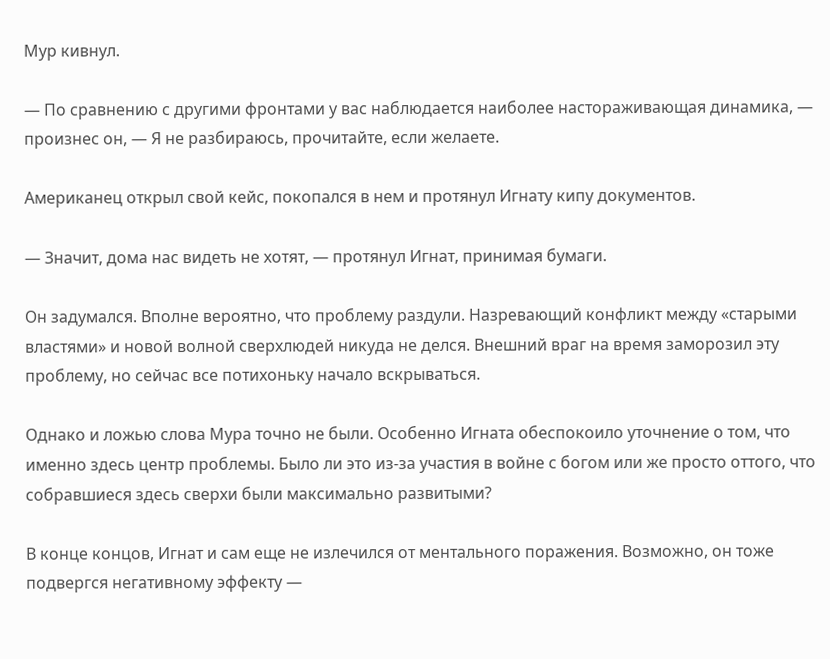Мур кивнул.

— По сравнению с другими фронтами у вас наблюдается наиболее настораживающая динамика, — произнес он, — Я не разбираюсь, прочитайте, если желаете.

Американец открыл свой кейс, покопался в нем и протянул Игнату кипу документов.

— Значит, дома нас видеть не хотят, — протянул Игнат, принимая бумаги.

Он задумался. Вполне вероятно, что проблему раздули. Назревающий конфликт между «старыми властями» и новой волной сверхлюдей никуда не делся. Внешний враг на время заморозил эту проблему, но сейчас все потихоньку начало вскрываться.

Однако и ложью слова Мура точно не были. Особенно Игната обеспокоило уточнение о том, что именно здесь центр проблемы. Было ли это из-за участия в войне с богом или же просто оттого, что собравшиеся здесь сверхи были максимально развитыми?

В конце концов, Игнат и сам еще не излечился от ментального поражения. Возможно, он тоже подвергся негативному эффекту —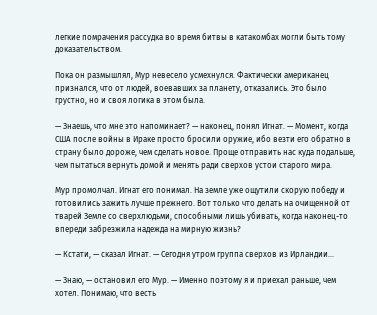легкие помрачения рассудка во время битвы в катакомбах могли быть тому доказательством.

Пока он размышлял, Мур невесело усмехнулся. Фактически американец признался, что от людей, воевавших за планету, отказались. Это было грустно, но и своя логика в этом была.

— Знаешь, что мне это напоминает? — наконец, понял Игнат. — Момент, когда США после войны в Ираке просто бросили оружие, ибо везти его обратно в страну было дороже, чем сделать новое. Проще отправить нас куда подальше, чем пытаться вернуть домой и менять ради сверхов устои старого мира.

Мур промолчал. Игнат его понимал. На земле уже ощутили скорую победу и готовились зажить лучше прежнего. Вот только что делать на очищенной от тварей Земле со сверхлюдьми, способными лишь убивать, когда наконец-то впереди забрезжила надежда на мирную жизнь?

— Кстати, — сказал Игнат. — Сегодня утром группа сверхов из Ирландии…

— Знаю, — остановил его Мур. — Именно поэтому я и приехал раньше, чем хотел. Понимаю, что весть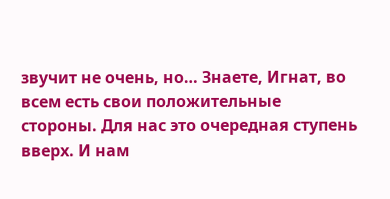звучит не очень, но… Знаете, Игнат, во всем есть свои положительные стороны. Для нас это очередная ступень вверх. И нам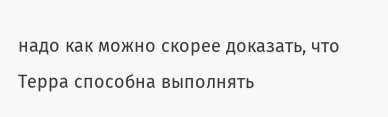надо как можно скорее доказать, что Терра способна выполнять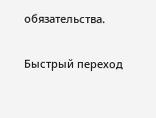обязательства.

Быстрый переход